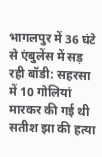भागलपुर में 36 घंटे से एंबुलेंस में सड़ रही बॉडी: सहरसा में 10 गोलियां मारकर की गई थी सतीश झा की हत्या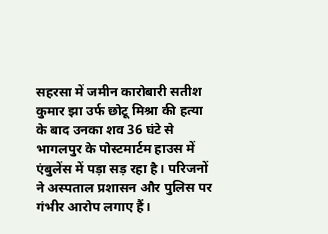सहरसा में जमीन कारोबारी सतीश कुमार झा उर्फ छोटू मिश्रा की हत्या के बाद उनका शव 36 घंटे से भागलपुर के पोस्टमार्टम हाउस में एंबुलेंस में पड़ा सड़ रहा है। परिजनों ने अस्पताल प्रशासन और पुलिस पर गंभीर आरोप लगाए हैं।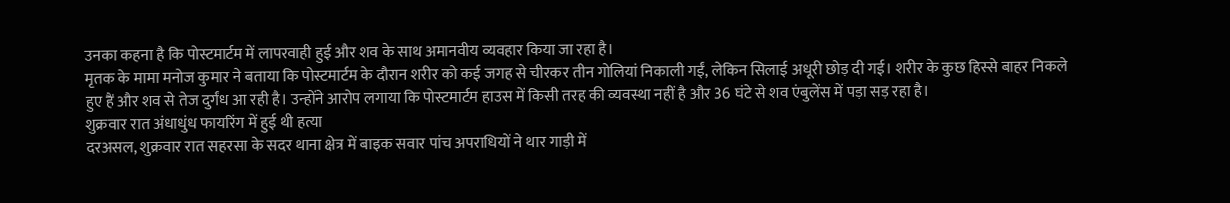उनका कहना है कि पोस्टमार्टम में लापरवाही हुई और शव के साथ अमानवीय व्यवहार किया जा रहा है।
मृतक के मामा मनोज कुमार ने बताया कि पोस्टमार्टम के दौरान शरीर को कई जगह से चीरकर तीन गोलियां निकाली गईं, लेकिन सिलाई अधूरी छोड़ दी गई। शरीर के कुछ हिस्से बाहर निकले हुए हैं और शव से तेज दुर्गंध आ रही है। उन्होंने आरोप लगाया कि पोस्टमार्टम हाउस में किसी तरह की व्यवस्था नहीं है और 36 घंटे से शव एंबुलेंस में पड़ा सड़ रहा है।
शुक्रवार रात अंधाधुंध फायरिंग में हुई थी हत्या
दरअसल, शुक्रवार रात सहरसा के सदर थाना क्षेत्र में बाइक सवार पांच अपराधियों ने थार गाड़ी में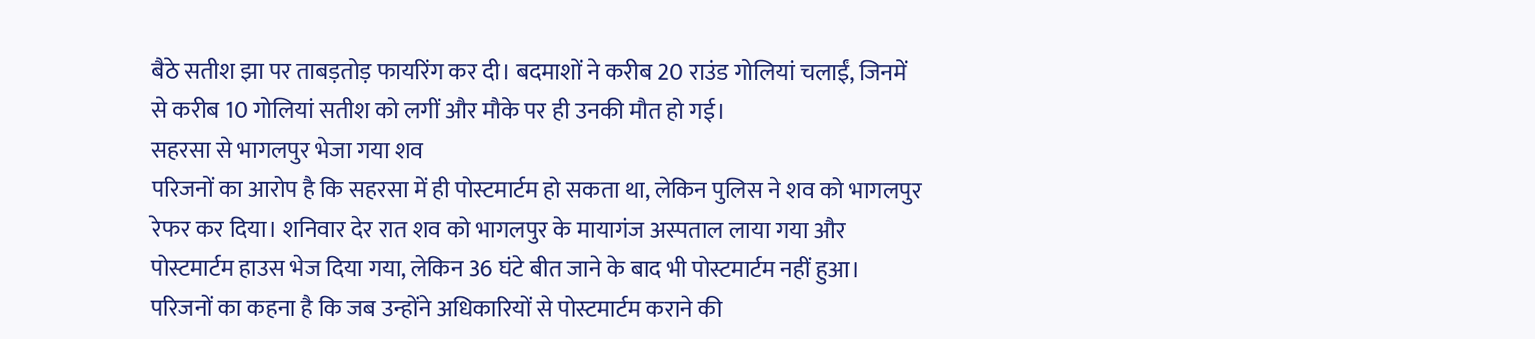बैठे सतीश झा पर ताबड़तोड़ फायरिंग कर दी। बदमाशों ने करीब 20 राउंड गोलियां चलाईं, जिनमें से करीब 10 गोलियां सतीश को लगीं और मौके पर ही उनकी मौत हो गई।
सहरसा से भागलपुर भेजा गया शव
परिजनों का आरोप है कि सहरसा में ही पोस्टमार्टम हो सकता था, लेकिन पुलिस ने शव को भागलपुर रेफर कर दिया। शनिवार देर रात शव को भागलपुर के मायागंज अस्पताल लाया गया और पोस्टमार्टम हाउस भेज दिया गया, लेकिन 36 घंटे बीत जाने के बाद भी पोस्टमार्टम नहीं हुआ।
परिजनों का कहना है कि जब उन्होंने अधिकारियों से पोस्टमार्टम कराने की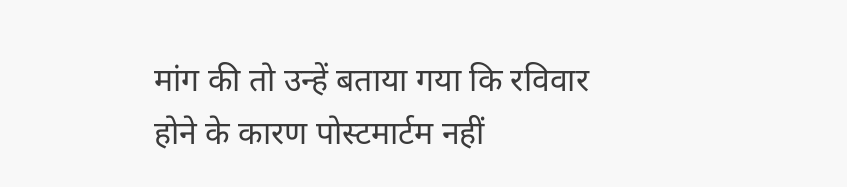मांग की तो उन्हें बताया गया कि रविवार होने के कारण पोस्टमार्टम नहीं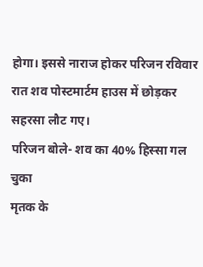होगा। इससे नाराज होकर परिजन रविवार रात शव पोस्टमार्टम हाउस में छोड़कर सहरसा लौट गए।
परिजन बोले- शव का 40% हिस्सा गल चुका
मृतक के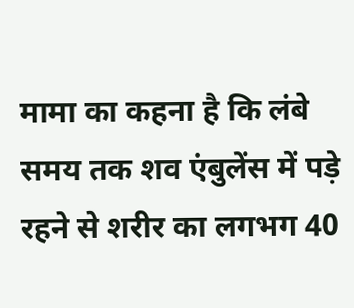मामा का कहना है कि लंबे समय तक शव एंबुलेंस में पड़े रहने से शरीर का लगभग 40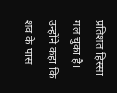प्रतिशत हिस्सा गल चुका है। उन्होंने कहा कि शव के पास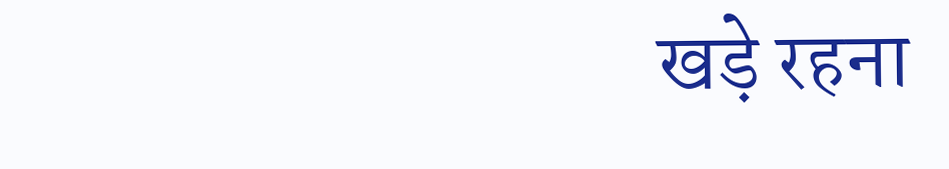खड़े रहना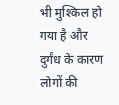भी मुश्किल हो गया है और दुर्गंध के कारण लोगों की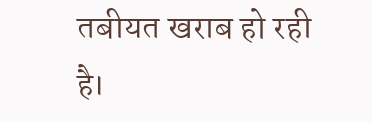तबीयत खराब हो रही है।